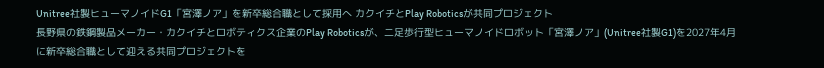Unitree社製ヒューマノイドG1「宮澤ノア」を新卒総合職として採用へ カクイチとPlay Roboticsが共同プロジェクト
長野県の鉄鋼製品メーカー・カクイチとロボティクス企業のPlay Roboticsが、二足歩行型ヒューマノイドロボット「宮澤ノア」(Unitree社製G1)を2027年4月に新卒総合職として迎える共同プロジェクトを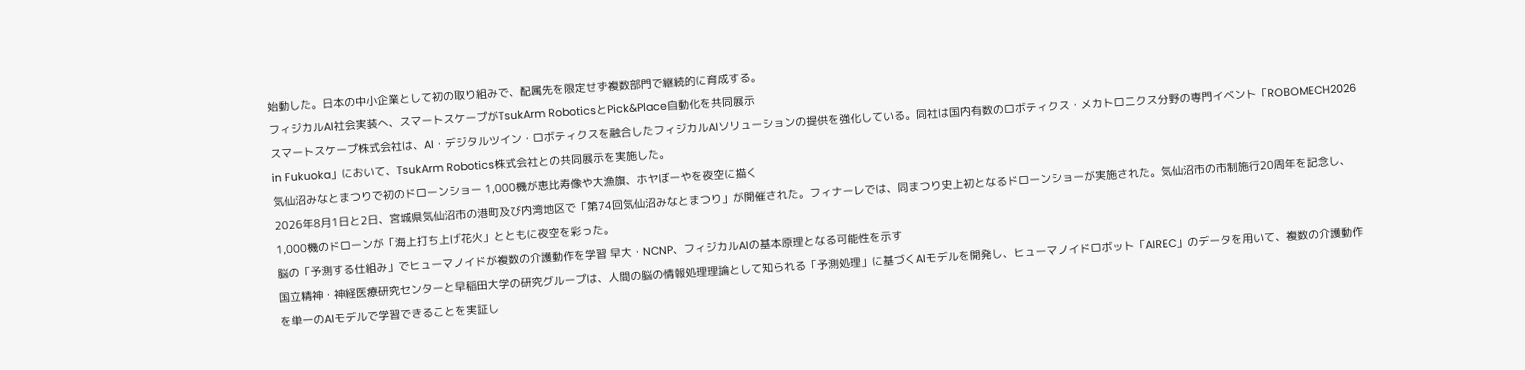始動した。日本の中小企業として初の取り組みで、配属先を限定せず複数部門で継続的に育成する。
フィジカルAI社会実装へ、スマートスケープがTsukArm RoboticsとPick&Place自動化を共同展示
スマートスケープ株式会社は、AI・デジタルツイン・ロボティクスを融合したフィジカルAIソリューションの提供を強化している。同社は国内有数のロボティクス・メカトロニクス分野の専門イベント「ROBOMECH2026 in Fukuoka」において、TsukArm Robotics株式会社との共同展示を実施した。
気仙沼みなとまつりで初のドローンショー 1,000機が恵比寿像や大漁旗、ホヤぼーやを夜空に描く
2026年8月1日と2日、宮城県気仙沼市の港町及び内湾地区で「第74回気仙沼みなとまつり」が開催された。フィナーレでは、同まつり史上初となるドローンショーが実施された。気仙沼市の市制施行20周年を記念し、1,000機のドローンが「海上打ち上げ花火」とともに夜空を彩った。
脳の「予測する仕組み」でヒューマノイドが複数の介護動作を学習 早大・NCNP、フィジカルAIの基本原理となる可能性を示す
国立精神・神経医療研究センターと早稲田大学の研究グループは、人間の脳の情報処理理論として知られる「予測処理」に基づくAIモデルを開発し、ヒューマノイドロボット「AIREC」のデータを用いて、複数の介護動作を単一のAIモデルで学習できることを実証し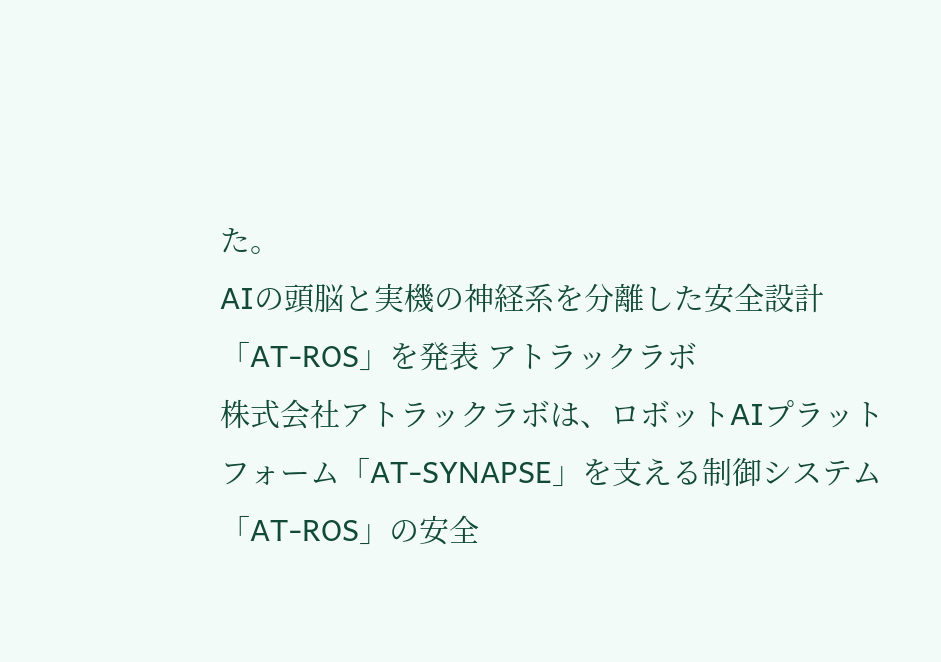た。
AIの頭脳と実機の神経系を分離した安全設計「AT-ROS」を発表 アトラックラボ
株式会社アトラックラボは、ロボットAIプラットフォーム「AT-SYNAPSE」を支える制御システム「AT-ROS」の安全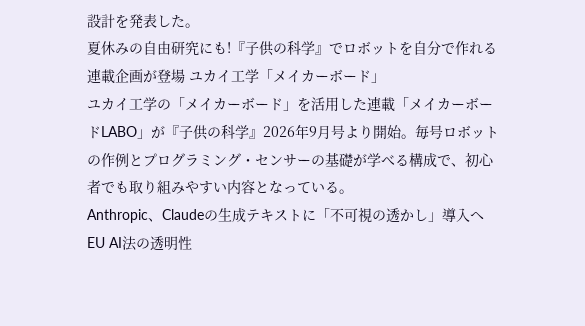設計を発表した。
夏休みの自由研究にも!『子供の科学』でロボットを自分で作れる連載企画が登場 ユカイ工学「メイカーボード」
ユカイ工学の「メイカーボード」を活用した連載「メイカーボードLABO」が『子供の科学』2026年9月号より開始。毎号ロボットの作例とプログラミング・センサーの基礎が学べる構成で、初心者でも取り組みやすい内容となっている。
Anthropic、Claudeの生成テキストに「不可視の透かし」導入へ EU AI法の透明性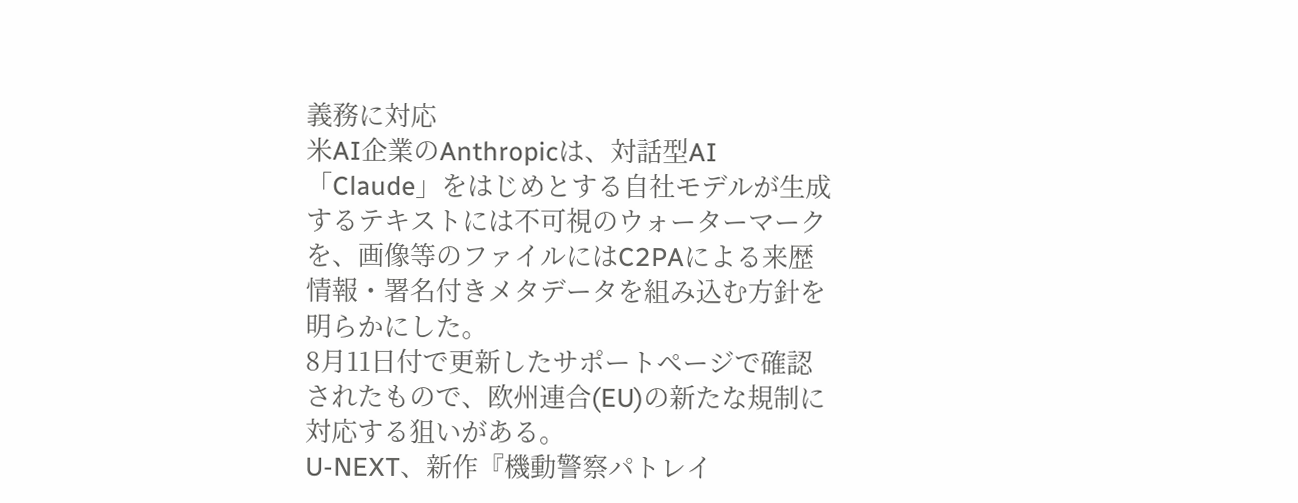義務に対応
米AI企業のAnthropicは、対話型AI「Claude」をはじめとする自社モデルが生成するテキストには不可視のウォーターマークを、画像等のファイルにはC2PAによる来歴情報・署名付きメタデータを組み込む方針を明らかにした。
8月11日付で更新したサポートページで確認されたもので、欧州連合(EU)の新たな規制に対応する狙いがある。
U-NEXT、新作『機動警察パトレイ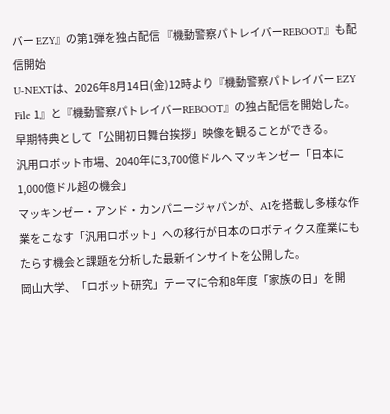バー EZY』の第1弾を独占配信 『機動警察パトレイバーREBOOT』も配信開始
U-NEXTは、2026年8月14日(金)12時より『機動警察パトレイバー EZY File 1』と『機動警察パトレイバーREBOOT』の独占配信を開始した。早期特典として「公開初日舞台挨拶」映像を観ることができる。
汎用ロボット市場、2040年に3,700億ドルへ マッキンゼー「日本に1,000億ドル超の機会」
マッキンゼー・アンド・カンパニージャパンが、AIを搭載し多様な作業をこなす「汎用ロボット」への移行が日本のロボティクス産業にもたらす機会と課題を分析した最新インサイトを公開した。
岡山大学、「ロボット研究」テーマに令和8年度「家族の日」を開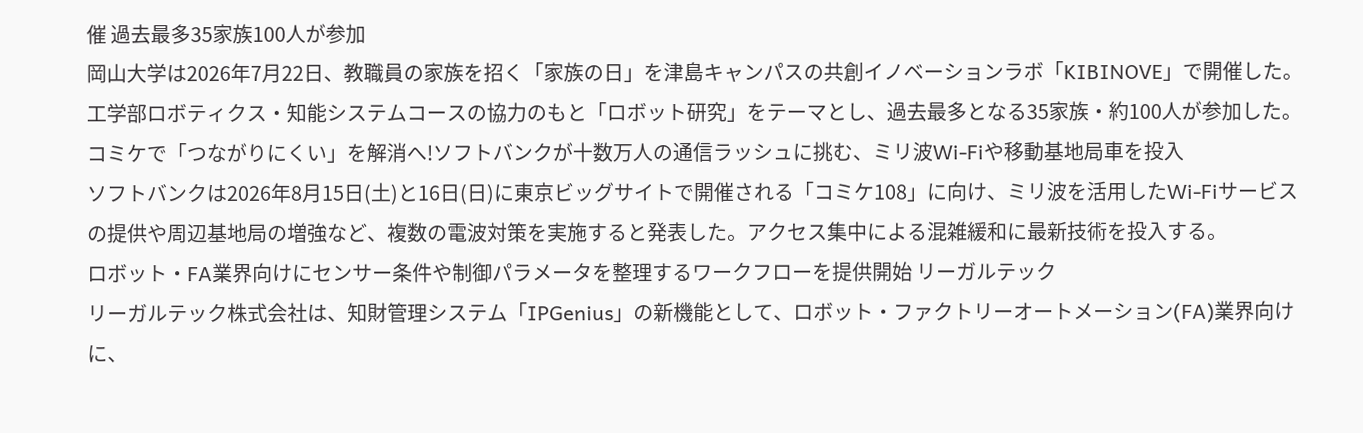催 過去最多35家族100人が参加
岡山大学は2026年7月22日、教職員の家族を招く「家族の日」を津島キャンパスの共創イノベーションラボ「KIBINOVE」で開催した。工学部ロボティクス・知能システムコースの協力のもと「ロボット研究」をテーマとし、過去最多となる35家族・約100人が参加した。
コミケで「つながりにくい」を解消へ!ソフトバンクが十数万人の通信ラッシュに挑む、ミリ波Wi-Fiや移動基地局車を投入
ソフトバンクは2026年8月15日(土)と16日(日)に東京ビッグサイトで開催される「コミケ108」に向け、ミリ波を活用したWi-Fiサービスの提供や周辺基地局の増強など、複数の電波対策を実施すると発表した。アクセス集中による混雑緩和に最新技術を投入する。
ロボット・FA業界向けにセンサー条件や制御パラメータを整理するワークフローを提供開始 リーガルテック
リーガルテック株式会社は、知財管理システム「IPGenius」の新機能として、ロボット・ファクトリーオートメーション(FA)業界向けに、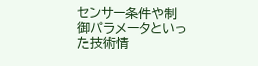センサー条件や制御パラメータといった技術情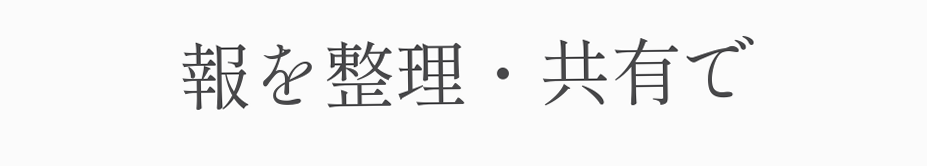報を整理・共有で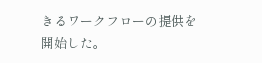きるワークフローの提供を開始した。